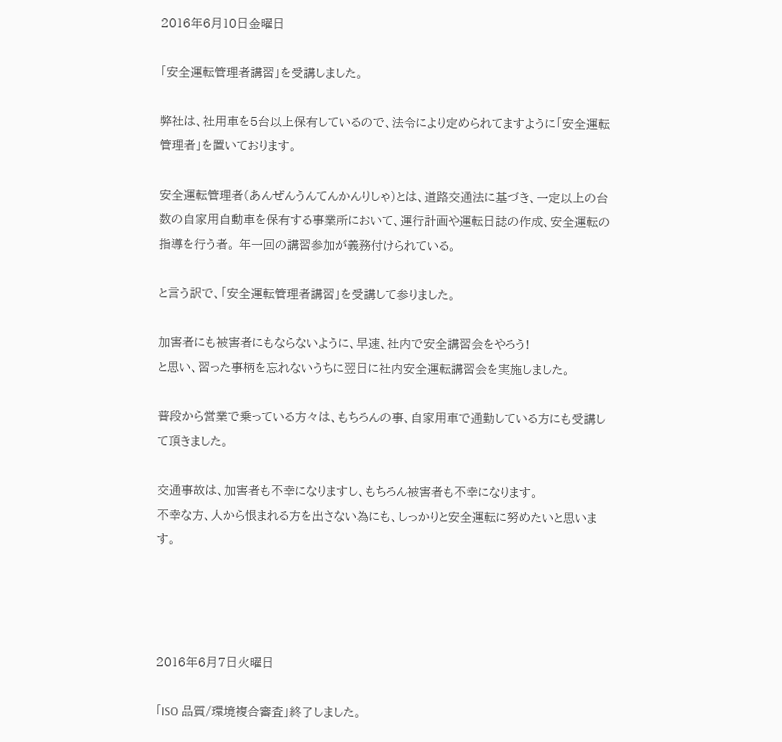2016年6月10日金曜日

「安全運転管理者講習」を受講しました。

弊社は、社用車を5台以上保有しているので、法令により定められてますように「安全運転管理者」を置いております。

安全運転管理者(あんぜんうんてんかんりしゃ)とは、道路交通法に基づき、一定以上の台数の自家用自動車を保有する事業所において、運行計画や運転日誌の作成、安全運転の指導を行う者。 年一回の講習参加が義務付けられている。

と言う訳で、「安全運転管理者講習」を受講して参りました。

加害者にも被害者にもならないように、早速、社内で安全講習会をやろう!
と思い、習った事柄を忘れないうちに翌日に社内安全運転講習会を実施しました。

普段から営業で乗っている方々は、もちろんの事、自家用車で通勤している方にも受講して頂きました。

交通事故は、加害者も不幸になりますし、もちろん被害者も不幸になります。
不幸な方、人から恨まれる方を出さない為にも、しっかりと安全運転に努めたいと思います。




2016年6月7日火曜日

「ISO 品質/環境複合審査」終了しました。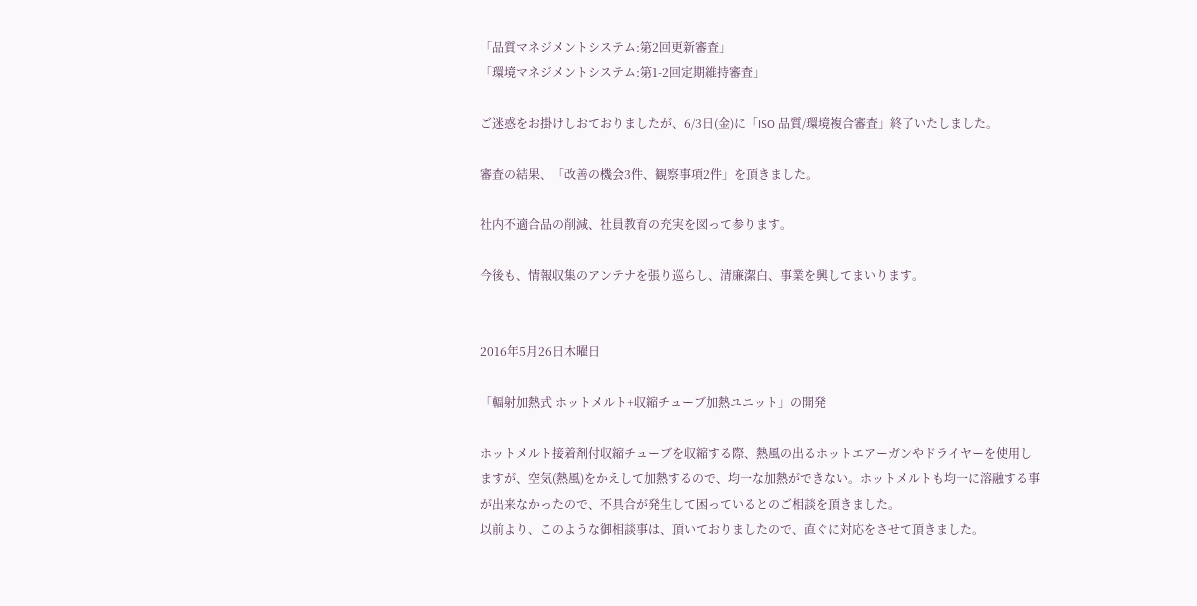「品質マネジメントシステム:第2回更新審査」
「環境マネジメントシステム:第1-2回定期維持審査」

ご迷惑をお掛けしおておりましたが、6/3日(金)に「ISO 品質/環境複合審査」終了いたしました。

審査の結果、「改善の機会3件、観察事項2件」を頂きました。

社内不適合品の削減、社員教育の充実を図って参ります。

今後も、情報収集のアンテナを張り巡らし、清廉潔白、事業を興してまいります。


2016年5月26日木曜日

「輻射加熱式 ホットメルト+収縮チューブ加熱ユニット」の開発

ホットメルト接着剤付収縮チューブを収縮する際、熱風の出るホットエアーガンやドライヤーを使用しますが、空気(熱風)をかえして加熱するので、均一な加熱ができない。ホットメルトも均一に溶融する事が出来なかったので、不具合が発生して困っているとのご相談を頂きました。
以前より、このような御相談事は、頂いておりましたので、直ぐに対応をさせて頂きました。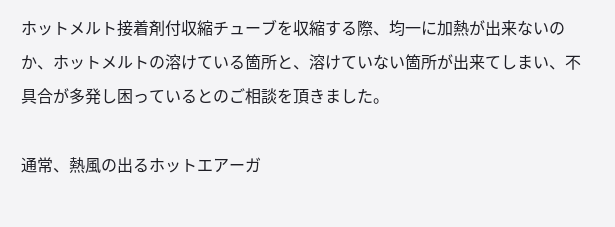ホットメルト接着剤付収縮チューブを収縮する際、均一に加熱が出来ないのか、ホットメルトの溶けている箇所と、溶けていない箇所が出来てしまい、不具合が多発し困っているとのご相談を頂きました。

通常、熱風の出るホットエアーガ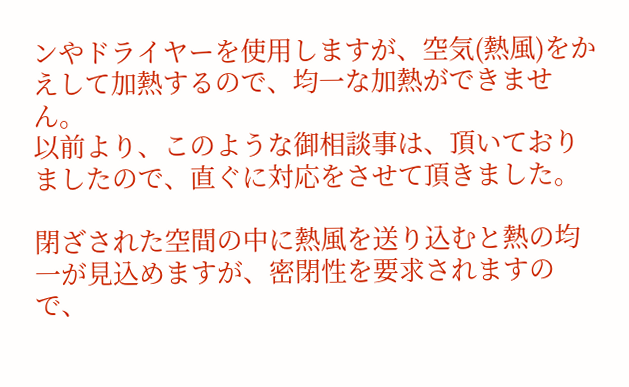ンやドライヤーを使用しますが、空気(熱風)をかえして加熱するので、均一な加熱ができません。
以前より、このような御相談事は、頂いておりましたので、直ぐに対応をさせて頂きました。

閉ざされた空間の中に熱風を送り込むと熱の均一が見込めますが、密閉性を要求されますので、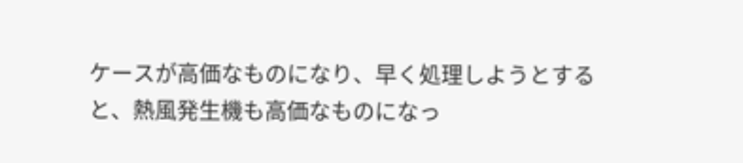ケースが高価なものになり、早く処理しようとすると、熱風発生機も高価なものになっ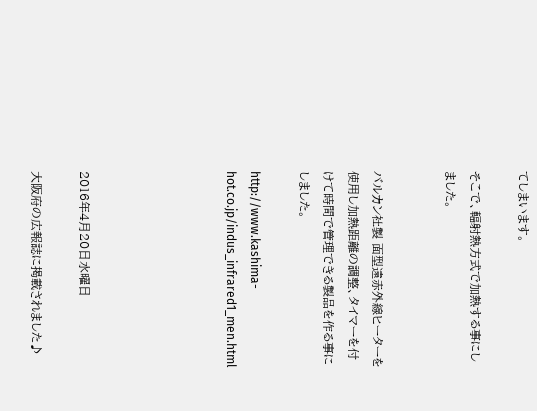てしまいます。

そこで、輻射熱方式で加熱する事にしました。


バルカン社製 面型遠赤外線ヒーターを使用し加熱距離の調整、タイマーを付けて時間で管理できる製品を作る事にしました。

http://www.kashima-hot.co.jp/indus_infrared1_men.html





2016年4月20日水曜日

大阪府の広報誌に掲載されました♪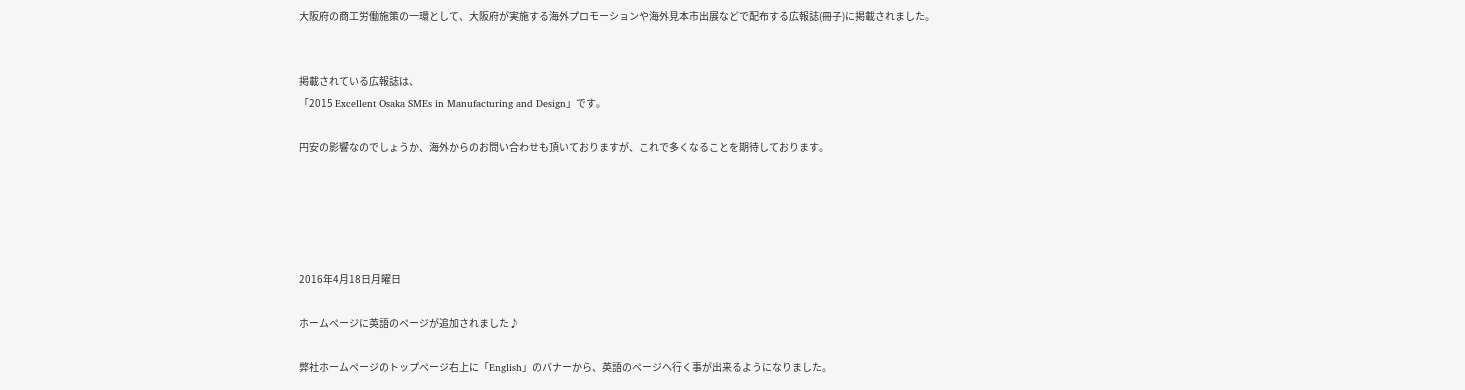大阪府の商工労働施策の一環として、大阪府が実施する海外プロモーションや海外見本市出展などで配布する広報誌(冊子)に掲載されました。


掲載されている広報誌は、
「2015 Excellent Osaka SMEs in Manufacturing and Design」です。

円安の影響なのでしょうか、海外からのお問い合わせも頂いておりますが、これで多くなることを期待しております。





2016年4月18日月曜日

ホームページに英語のページが追加されました♪

弊社ホームページのトップページ右上に「English」のバナーから、英語のページへ行く事が出来るようになりました。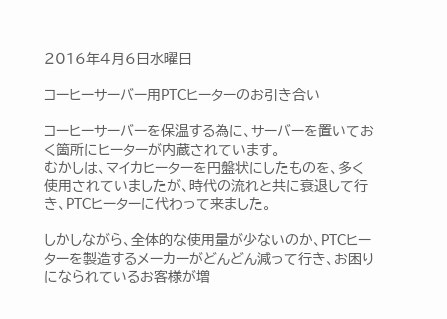2016年4月6日水曜日

コーヒーサーバー用PTCヒーターのお引き合い

コーヒーサーバーを保温する為に、サーバーを置いておく箇所にヒーターが内蔵されています。
むかしは、マイカヒーターを円盤状にしたものを、多く使用されていましたが、時代の流れと共に衰退して行き、PTCヒーターに代わって来ました。

しかしながら、全体的な使用量が少ないのか、PTCヒーターを製造するメーカーがどんどん減って行き、お困りになられているお客様が増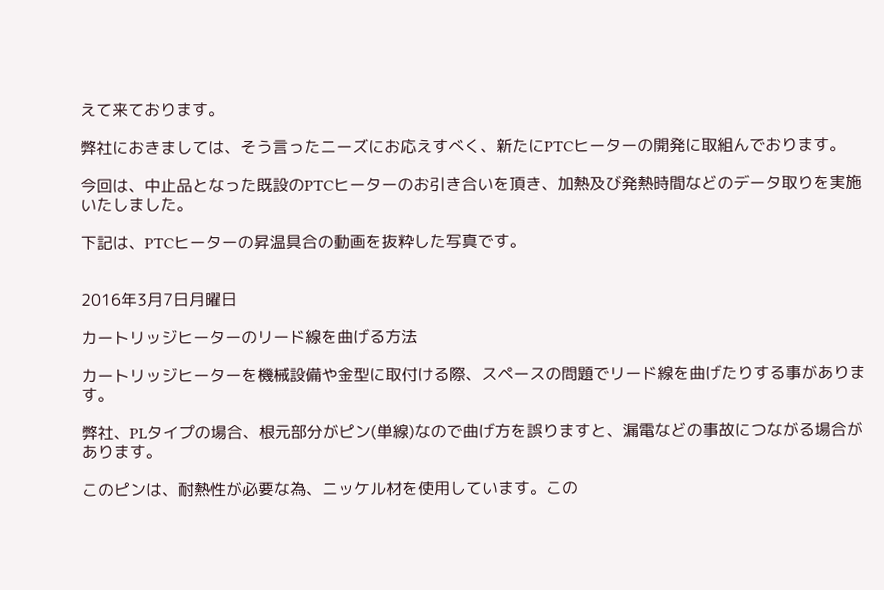えて来ております。

弊社におきましては、そう言ったニーズにお応えすべく、新たにPTCヒーターの開発に取組んでおります。

今回は、中止品となった既設のPTCヒーターのお引き合いを頂き、加熱及び発熱時間などのデータ取りを実施いたしました。

下記は、PTCヒーターの昇温具合の動画を抜粋した写真です。


2016年3月7日月曜日

カートリッジヒーターのリード線を曲げる方法

カートリッジヒーターを機械設備や金型に取付ける際、スペースの問題でリード線を曲げたりする事があります。

弊社、PLタイプの場合、根元部分がピン(単線)なので曲げ方を誤りますと、漏電などの事故につながる場合があります。

このピンは、耐熱性が必要な為、ニッケル材を使用しています。この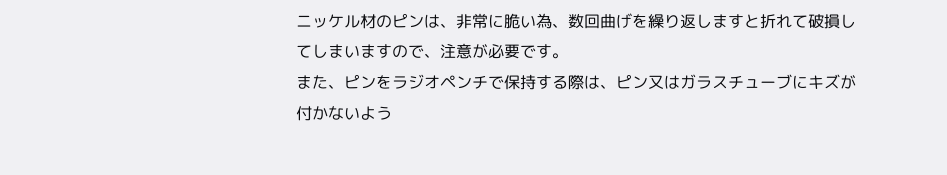ニッケル材のピンは、非常に脆い為、数回曲げを繰り返しますと折れて破損してしまいますので、注意が必要です。
また、ピンをラジオペンチで保持する際は、ピン又はガラスチューブにキズが付かないよう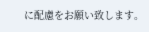に配慮をお願い致します。